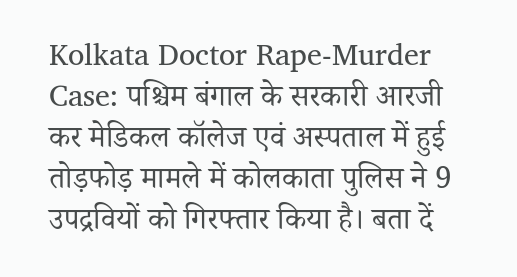Kolkata Doctor Rape-Murder Case: पश्चिम बंगाल के सरकारी आरजी कर मेडिकल कॉलेज एवं अस्पताल में हुई तोड़फोड़ मामले में कोलकाता पुलिस ने 9 उपद्रवियों को गिरफ्तार किया है। बता दें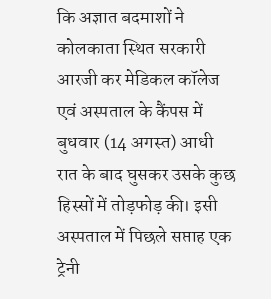कि अज्ञात बदमाशों ने कोलकाता स्थित सरकारी आरजी कर मेडिकल कॉलेज एवं अस्पताल के कैंपस में बुधवार (14 अगस्त) आधी रात के बाद घुसकर उसके कुछ हिस्सों में तोड़फोड़ की। इसी अस्पताल में पिछले सप्ताह एक ट्रेनी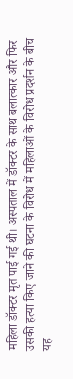महिला डॉक्टर मृत पाई गई थी। अस्पताल में डॉक्टर के साथ बलात्कार और फिर उसकी हत्या किए जाने की घटना के विरोध में महिलाओं के विरोध प्रदर्शन के बीच यह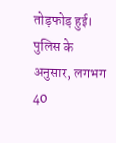तोड़फोड़ हुई।
पुलिस के अनुसार, लगभग 40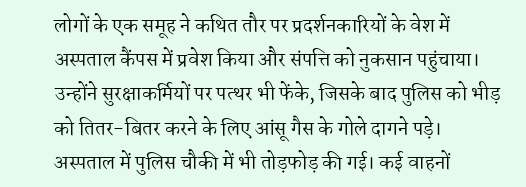लोगों के एक समूह ने कथित तौर पर प्रदर्शनकारियों के वेश में अस्पताल कैंपस में प्रवेश किया और संपत्ति को नुकसान पहुंचाया। उन्होंने सुरक्षाकर्मियों पर पत्थर भी फेंके, जिसके बाद पुलिस को भीड़ को तितर-बितर करने के लिए आंसू गैस के गोले दागने पड़े। अस्पताल में पुलिस चौकी में भी तोड़फोड़ की गई। कई वाहनों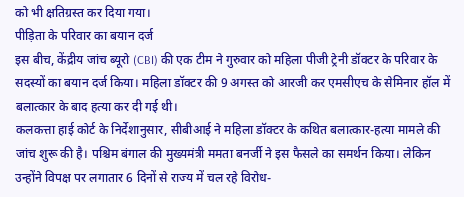को भी क्षतिग्रस्त कर दिया गया।
पीड़िता के परिवार का बयान दर्ज
इस बीच, केंद्रीय जांच ब्यूरो (CBI) की एक टीम ने गुरुवार को महिला पीजी ट्रेनी डॉक्टर के परिवार के सदस्यों का बयान दर्ज किया। महिला डॉक्टर की 9 अगस्त को आरजी कर एमसीएच के सेमिनार हॉल में बलात्कार के बाद हत्या कर दी गई थी।
कलकत्ता हाई कोर्ट के निर्देशानुसार, सीबीआई ने महिला डॉक्टर के कथित बलात्कार-हत्या मामले की जांच शुरू की है। पश्चिम बंगाल की मुख्यमंत्री ममता बनर्जी ने इस फैसले का समर्थन किया। लेकिन उन्होंने विपक्ष पर लगातार 6 दिनों से राज्य में चल रहे विरोध-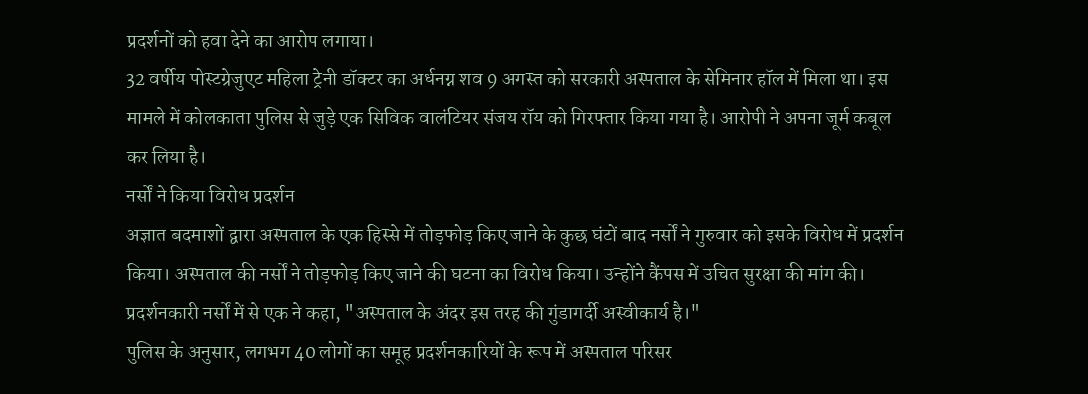प्रदर्शनों को हवा देने का आरोप लगाया।
32 वर्षीय पोस्टग्रेजुएट महिला ट्रेनी डॉक्टर का अर्धनग्न शव 9 अगस्त को सरकारी अस्पताल के सेमिनार हॉल में मिला था। इस मामले में कोलकाता पुलिस से जुड़े एक सिविक वालंटियर संजय रॉय को गिरफ्तार किया गया है। आरोपी ने अपना जूर्म कबूल कर लिया है।
नर्सों ने किया विरोध प्रदर्शन
अज्ञात बदमाशों द्वारा अस्पताल के एक हिस्से में तोड़फोड़ किए जाने के कुछ घंटों बाद नर्सों ने गुरुवार को इसके विरोध में प्रदर्शन किया। अस्पताल की नर्सों ने तोड़फोड़ किए जाने की घटना का विरोध किया। उन्होंने कैंपस में उचित सुरक्षा की मांग की। प्रदर्शनकारी नर्सों में से एक ने कहा, "अस्पताल के अंदर इस तरह की गुंडागर्दी अस्वीकार्य है।"
पुलिस के अनुसार, लगभग 40 लोगों का समूह प्रदर्शनकारियों के रूप में अस्पताल परिसर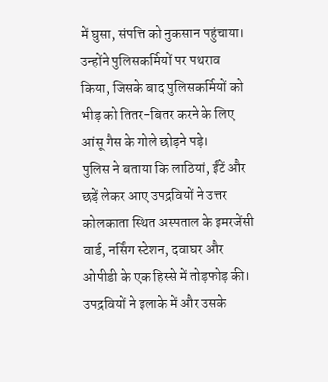में घुसा, संपत्ति को नुकसान पहुंचाया। उन्होंने पुलिसकर्मियों पर पथराव किया, जिसके बाद पुलिसकर्मियों को भीड़ को तितर-बितर करने के लिए आंसू गैस के गोले छोड़ने पड़े।
पुलिस ने बताया कि लाठियां, ईंटें और छड़ें लेकर आए उपद्रवियों ने उत्तर कोलकाता स्थित अस्पताल के इमरजेंसी वार्ड, नर्सिंग स्टेशन, दवाघर और ओपीडी के एक हिस्से में तोड़फोड़ की। उपद्रवियों ने इलाके में और उसके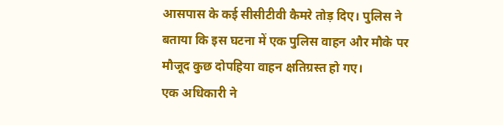आसपास के कई सीसीटीवी कैमरे तोड़ दिए। पुलिस ने बताया कि इस घटना में एक पुलिस वाहन और मौके पर मौजूद कुछ दोपहिया वाहन क्षतिग्रस्त हो गए।
एक अधिकारी ने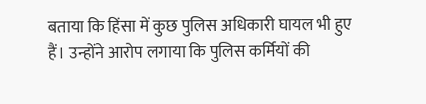बताया कि हिंसा में कुछ पुलिस अधिकारी घायल भी हुए हैं। उन्होंने आरोप लगाया कि पुलिस कर्मियों की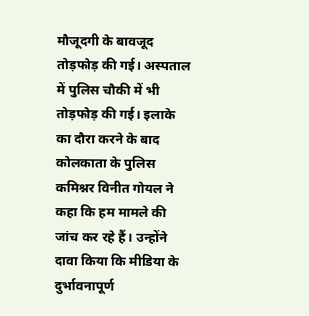मौजूदगी के बावजूद तोड़फोड़ की गई। अस्पताल में पुलिस चौकी में भी तोड़फोड़ की गई। इलाके का दौरा करने के बाद कोलकाता के पुलिस कमिश्नर विनीत गोयल ने कहा कि हम मामले की जांच कर रहे हैं। उन्होंने दावा किया कि मीडिया के दुर्भावनापूर्ण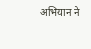अभियान ने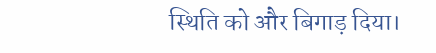स्थिति को और बिगाड़ दिया।